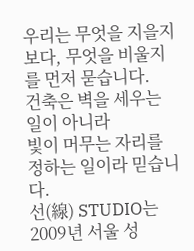우리는 무엇을 지을지보다, 무엇을 비울지를 먼저 묻습니다.
건축은 벽을 세우는 일이 아니라
빛이 머무는 자리를 정하는 일이라 믿습니다.
선(線) STUDIO는 2009년 서울 성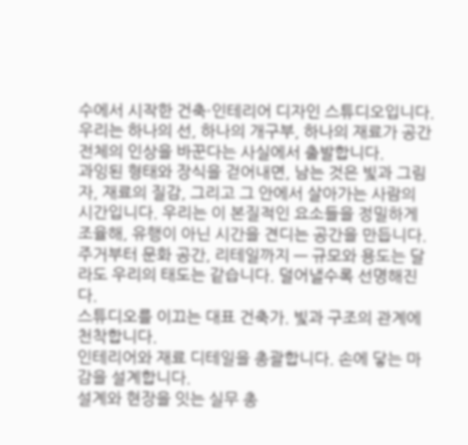수에서 시작한 건축·인테리어 디자인 스튜디오입니다. 우리는 하나의 선, 하나의 개구부, 하나의 재료가 공간 전체의 인상을 바꾼다는 사실에서 출발합니다.
과잉된 형태와 장식을 걷어내면, 남는 것은 빛과 그림자, 재료의 질감, 그리고 그 안에서 살아가는 사람의 시간입니다. 우리는 이 본질적인 요소들을 정밀하게 조율해, 유행이 아닌 시간을 견디는 공간을 만듭니다.
주거부터 문화 공간, 리테일까지 — 규모와 용도는 달라도 우리의 태도는 같습니다. 덜어낼수록 선명해진다.
스튜디오를 이끄는 대표 건축가. 빛과 구조의 관계에 천착합니다.
인테리어와 재료 디테일을 총괄합니다. 손에 닿는 마감을 설계합니다.
설계와 현장을 잇는 실무 총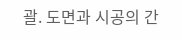괄. 도면과 시공의 간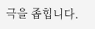극을 좁힙니다.